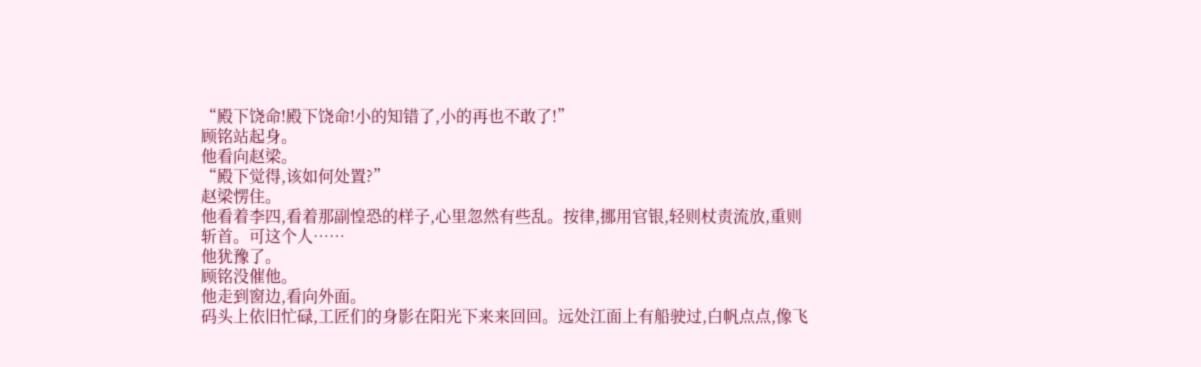“殿下饶命!殿下饶命!小的知错了,小的再也不敢了!”
顾铭站起身。
他看向赵梁。
“殿下觉得,该如何处置?”
赵梁愣住。
他看着李四,看着那副惶恐的样子,心里忽然有些乱。按律,挪用官银,轻则杖责流放,重则斩首。可这个人……
他犹豫了。
顾铭没催他。
他走到窗边,看向外面。
码头上依旧忙碌,工匠们的身影在阳光下来来回回。远处江面上有船驶过,白帆点点,像飞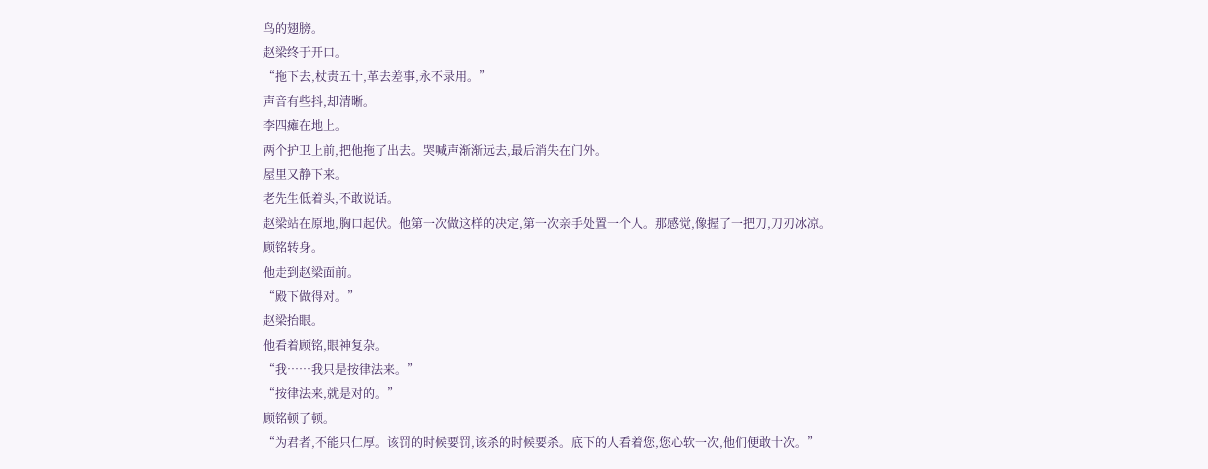鸟的翅膀。
赵梁终于开口。
“拖下去,杖责五十,革去差事,永不录用。”
声音有些抖,却清晰。
李四瘫在地上。
两个护卫上前,把他拖了出去。哭喊声渐渐远去,最后消失在门外。
屋里又静下来。
老先生低着头,不敢说话。
赵梁站在原地,胸口起伏。他第一次做这样的决定,第一次亲手处置一个人。那感觉,像握了一把刀,刀刃冰凉。
顾铭转身。
他走到赵梁面前。
“殿下做得对。”
赵梁抬眼。
他看着顾铭,眼神复杂。
“我……我只是按律法来。”
“按律法来,就是对的。”
顾铭顿了顿。
“为君者,不能只仁厚。该罚的时候要罚,该杀的时候要杀。底下的人看着您,您心软一次,他们便敢十次。”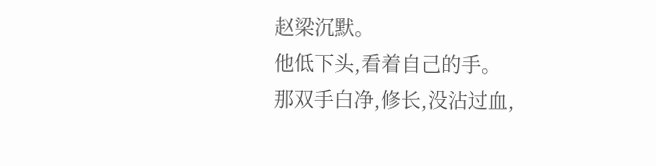赵梁沉默。
他低下头,看着自己的手。
那双手白净,修长,没沾过血,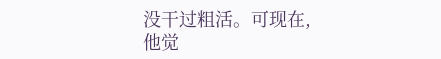没干过粗活。可现在,他觉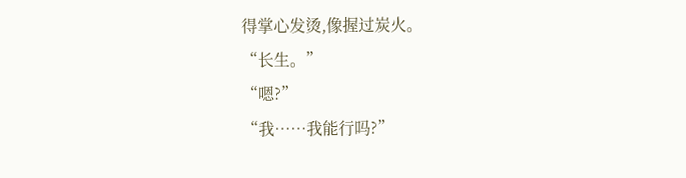得掌心发烫,像握过炭火。
“长生。”
“嗯?”
“我……我能行吗?”